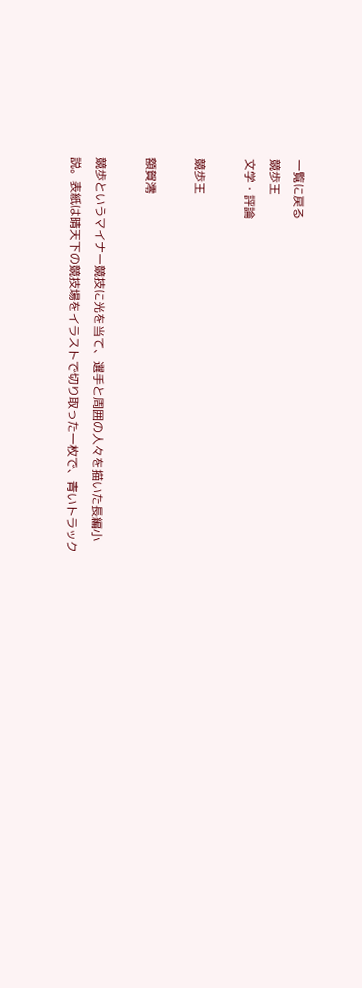一覧に戻る
競歩王
文学・評論

競歩王

額賀澪

競歩というマイナー競技に光を当て、選手と周囲の人々を描いた長編小説。表紙は晴天下の競技場をイラストで切り取った一枚で、青いトラック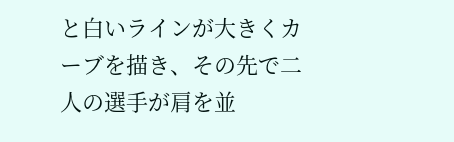と白いラインが大きくカーブを描き、その先で二人の選手が肩を並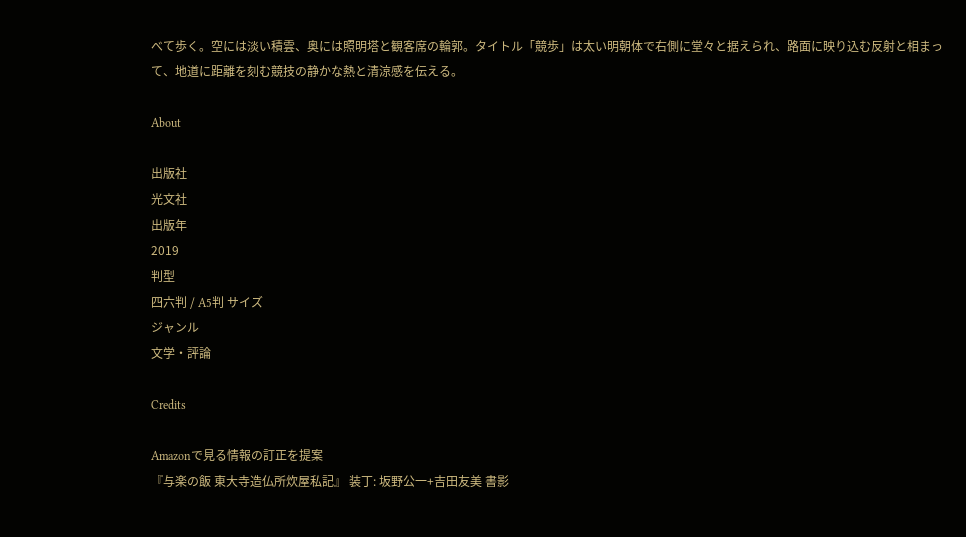べて歩く。空には淡い積雲、奥には照明塔と観客席の輪郭。タイトル「競歩」は太い明朝体で右側に堂々と据えられ、路面に映り込む反射と相まって、地道に距離を刻む競技の静かな熱と清涼感を伝える。

About

出版社
光文社
出版年
2019
判型
四六判 / A5判 サイズ
ジャンル
文学・評論

Credits

Amazonで見る情報の訂正を提案
『与楽の飯 東大寺造仏所炊屋私記』 装丁: 坂野公一+吉田友美 書影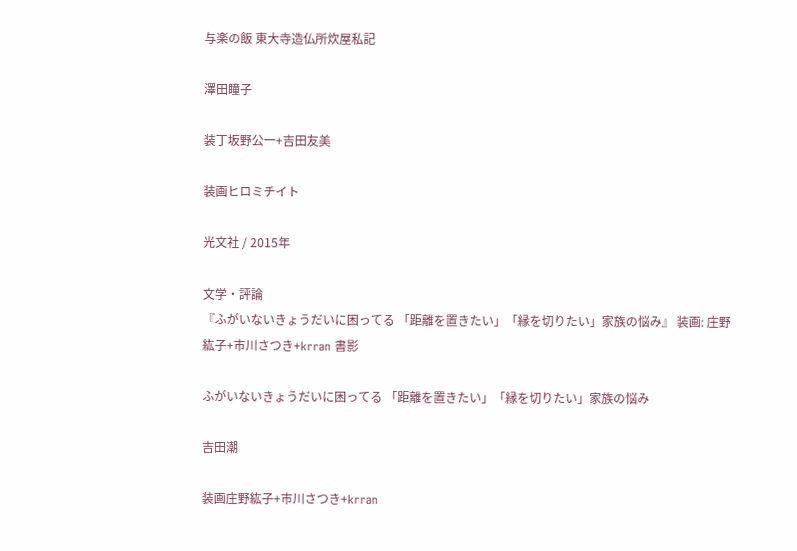与楽の飯 東大寺造仏所炊屋私記

澤田瞳子

装丁坂野公一+吉田友美

装画ヒロミチイト

光文社 / 2015年

文学・評論
『ふがいないきょうだいに困ってる 「距離を置きたい」「縁を切りたい」家族の悩み』 装画: 庄野紘子+市川さつき+krran 書影

ふがいないきょうだいに困ってる 「距離を置きたい」「縁を切りたい」家族の悩み

吉田潮

装画庄野紘子+市川さつき+krran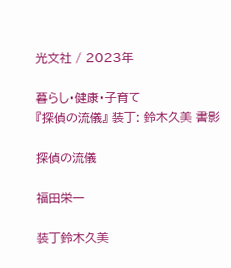光文社 / 2023年

暮らし・健康・子育て
『探偵の流儀』 装丁: 鈴木久美 書影

探偵の流儀

福田栄一

装丁鈴木久美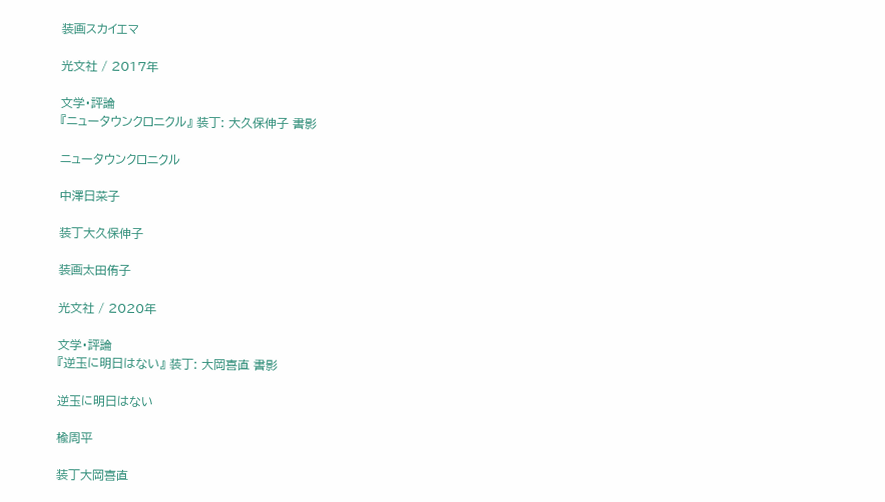装画スカイエマ

光文社 / 2017年

文学・評論
『ニュータウンクロニクル』 装丁: 大久保伸子 書影

ニュータウンクロニクル

中澤日菜子

装丁大久保伸子

装画太田侑子

光文社 / 2020年

文学・評論
『逆玉に明日はない』 装丁: 大岡喜直 書影

逆玉に明日はない

楡周平

装丁大岡喜直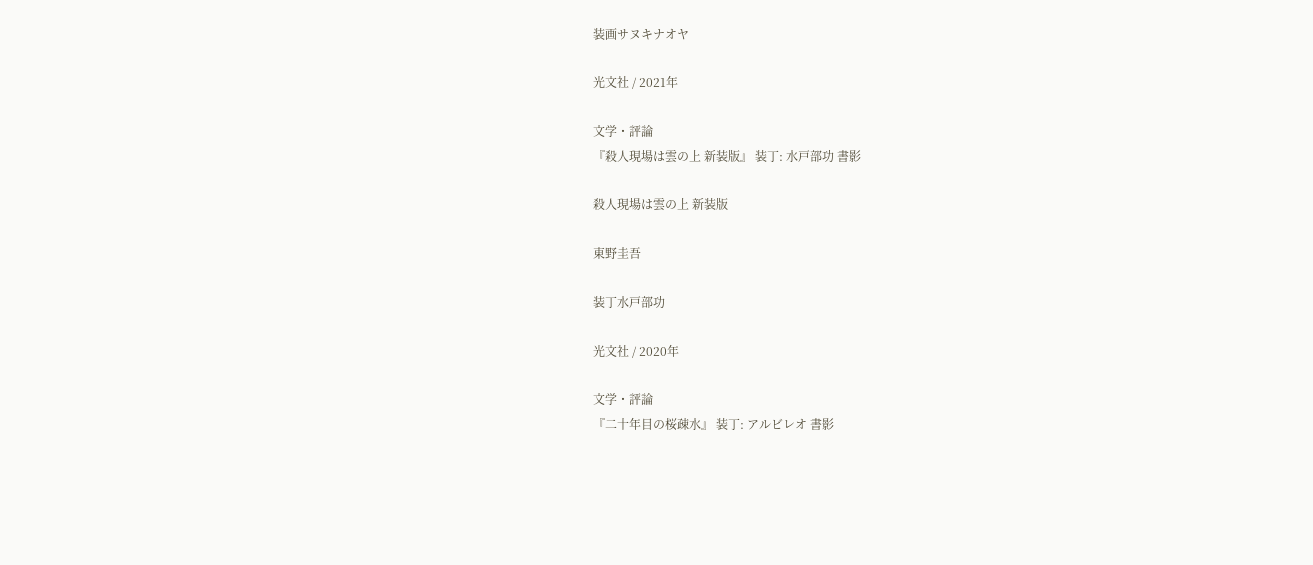装画サヌキナオヤ

光文社 / 2021年

文学・評論
『殺人現場は雲の上 新装版』 装丁: 水戸部功 書影

殺人現場は雲の上 新装版

東野圭吾

装丁水戸部功

光文社 / 2020年

文学・評論
『二十年目の桜疎水』 装丁: アルビレオ 書影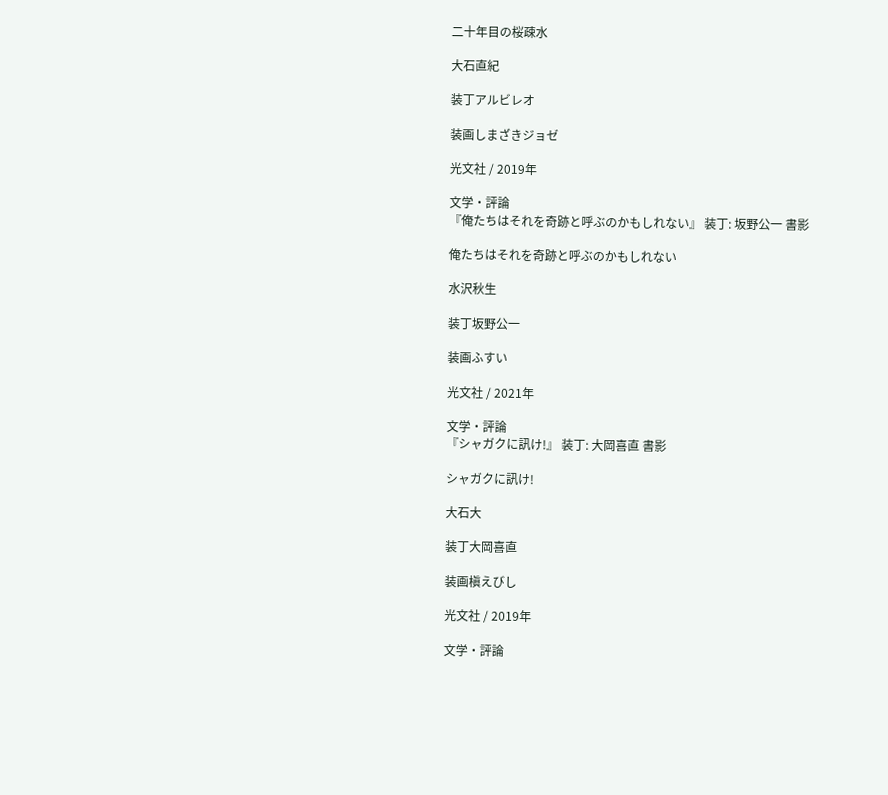二十年目の桜疎水

大石直紀

装丁アルビレオ

装画しまざきジョゼ

光文社 / 2019年

文学・評論
『俺たちはそれを奇跡と呼ぶのかもしれない』 装丁: 坂野公一 書影

俺たちはそれを奇跡と呼ぶのかもしれない

水沢秋生

装丁坂野公一

装画ふすい

光文社 / 2021年

文学・評論
『シャガクに訊け!』 装丁: 大岡喜直 書影

シャガクに訊け!

大石大

装丁大岡喜直

装画槇えびし

光文社 / 2019年

文学・評論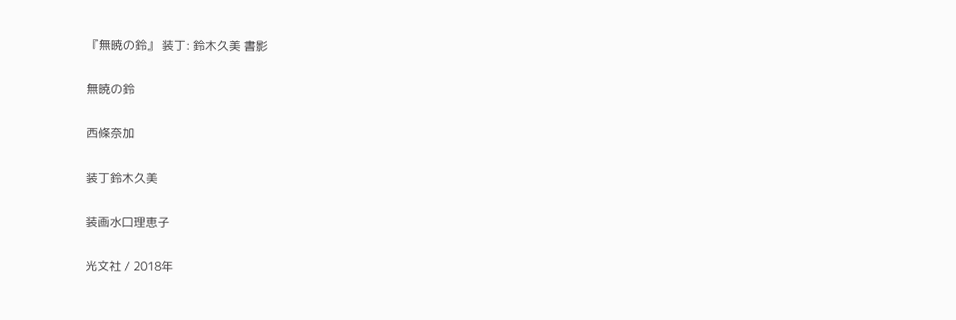『無暁の鈴』 装丁: 鈴木久美 書影

無暁の鈴

西條奈加

装丁鈴木久美

装画水口理恵子

光文社 / 2018年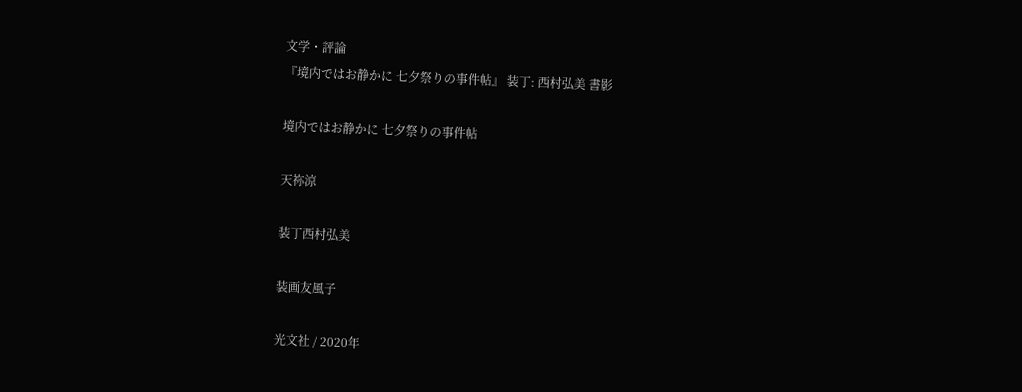文学・評論
『境内ではお静かに 七夕祭りの事件帖』 装丁: 西村弘美 書影

境内ではお静かに 七夕祭りの事件帖

天祢涼

装丁西村弘美

装画友風子

光文社 / 2020年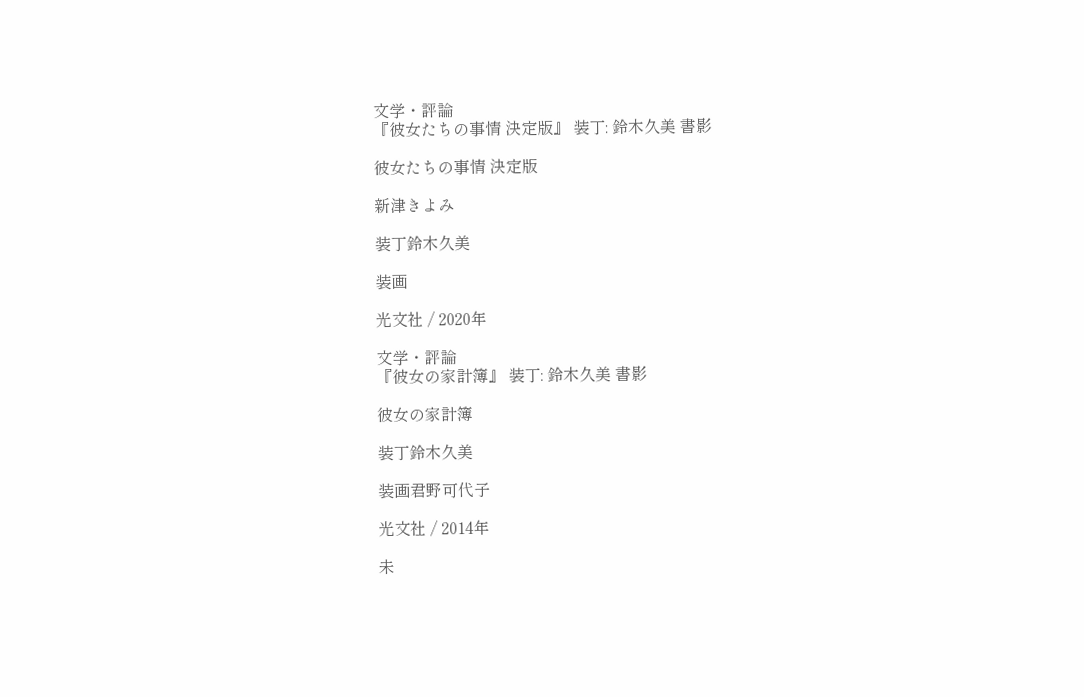文学・評論
『彼女たちの事情 決定版』 装丁: 鈴木久美 書影

彼女たちの事情 決定版

新津きよみ

装丁鈴木久美

装画

光文社 / 2020年

文学・評論
『彼女の家計簿』 装丁: 鈴木久美 書影

彼女の家計簿

装丁鈴木久美

装画君野可代子

光文社 / 2014年

未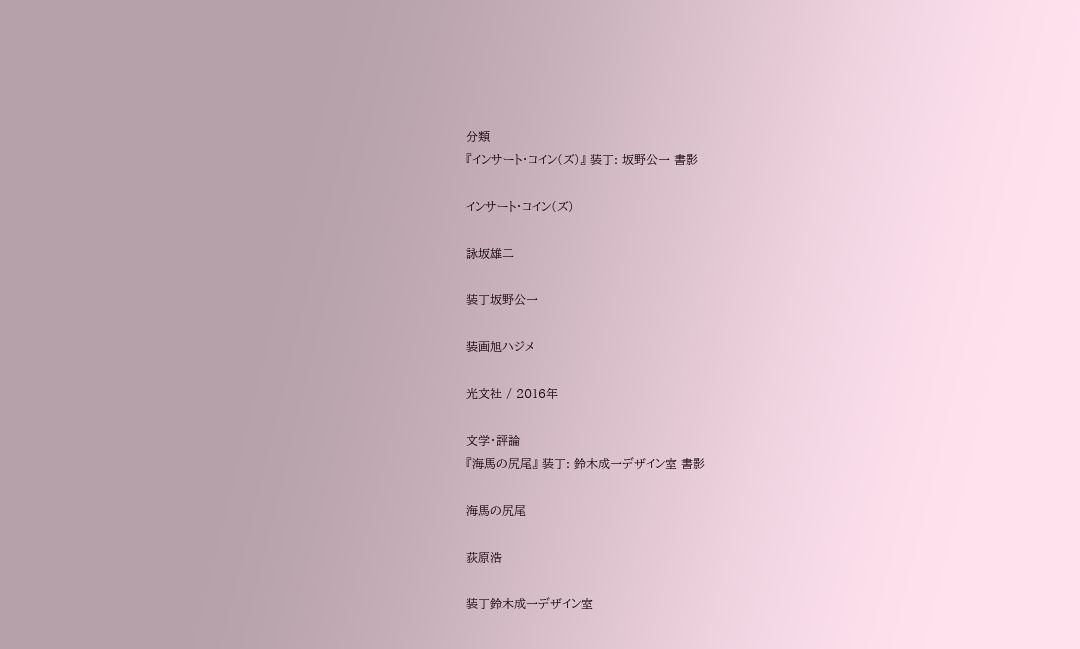分類
『インサート・コイン(ズ)』 装丁: 坂野公一 書影

インサート・コイン(ズ)

詠坂雄二

装丁坂野公一

装画旭ハジメ

光文社 / 2016年

文学・評論
『海馬の尻尾』 装丁: 鈴木成一デザイン室 書影

海馬の尻尾

荻原浩

装丁鈴木成一デザイン室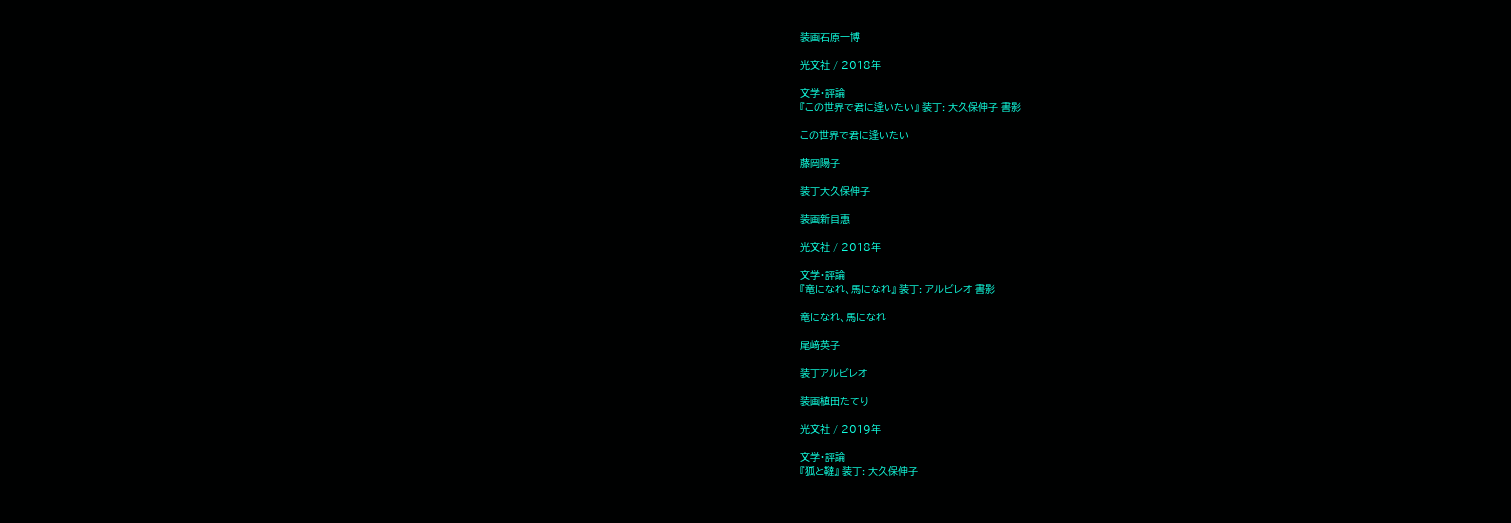装画石原一博

光文社 / 2018年

文学・評論
『この世界で君に逢いたい』 装丁: 大久保伸子 書影

この世界で君に逢いたい

藤岡陽子

装丁大久保伸子

装画新目惠

光文社 / 2018年

文学・評論
『竜になれ、馬になれ』 装丁: アルビレオ 書影

竜になれ、馬になれ

尾﨑英子

装丁アルビレオ

装画植田たてり

光文社 / 2019年

文学・評論
『狐と韃』 装丁: 大久保伸子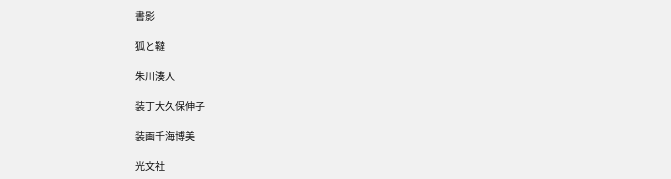書影

狐と韃

朱川湊人

装丁大久保伸子

装画千海博美

光文社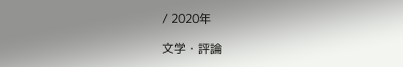/ 2020年

文学・評論